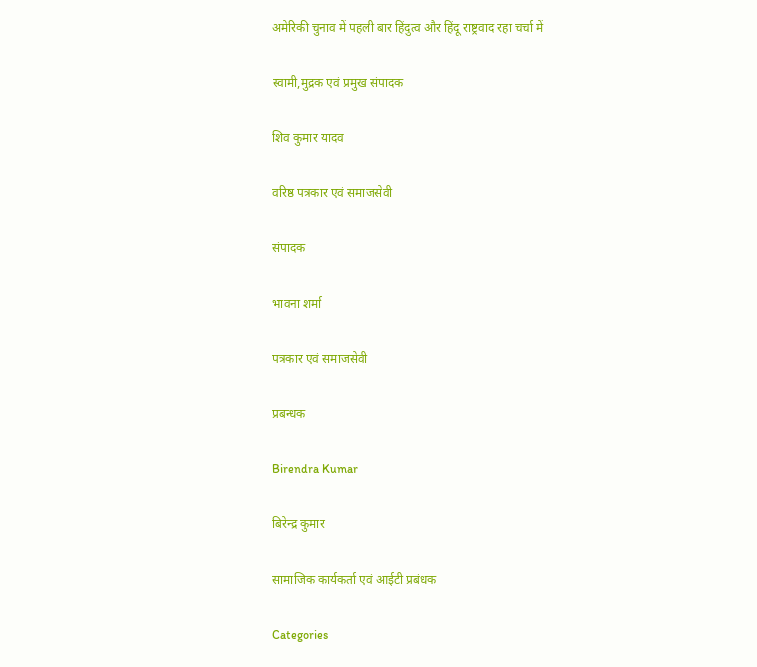अमेरिकी चुनाव में पहली बार हिंदुत्व और हिंदू राष्ट्रवाद रहा चर्चा में

स्वामी,मुद्रक एवं प्रमुख संपादक

शिव कुमार यादव

वरिष्ठ पत्रकार एवं समाजसेवी

संपादक

भावना शर्मा

पत्रकार एवं समाजसेवी

प्रबन्धक

Birendra Kumar

बिरेन्द्र कुमार

सामाजिक कार्यकर्ता एवं आईटी प्रबंधक

Categories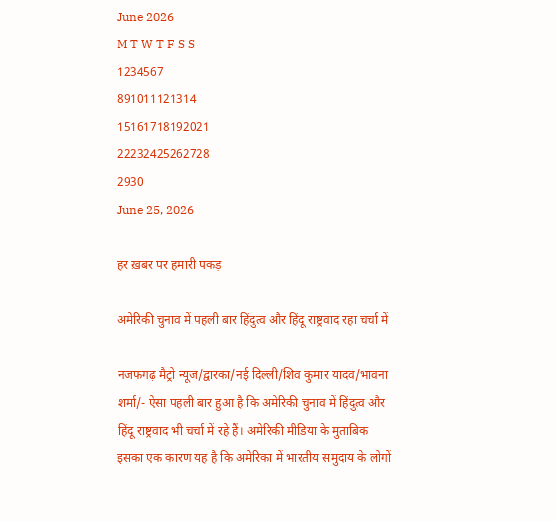June 2026
M T W T F S S
1234567
891011121314
15161718192021
22232425262728
2930
June 25, 2026

हर ख़बर पर हमारी पकड़

अमेरिकी चुनाव में पहली बार हिंदुत्व और हिंदू राष्ट्रवाद रहा चर्चा में

नजफगढ़ मैट्रो न्यूज/द्वारका/नई दिल्ली/शिव कुमार यादव/भावना शर्मा/- ऐसा पहली बार हुआ है कि अमेरिकी चुनाव में हिंदुत्व और हिंदू राष्ट्रवाद भी चर्चा में रहे हैं। अमेरिकी मीडिया के मुताबिक इसका एक कारण यह है कि अमेरिका में भारतीय समुदाय के लोगों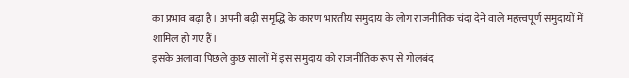का प्रभाव बढ़ा है। अपनी बढ़ी समृद्धि के कारण भारतीय समुदाय के लोग राजनीतिक चंदा देने वाले महत्त्वपूर्ण समुदायों में शामिल हो गए हैं।
इसके अलावा पिछले कुछ सालों में इस समुदाय को राजनीतिक रूप से गोलबंद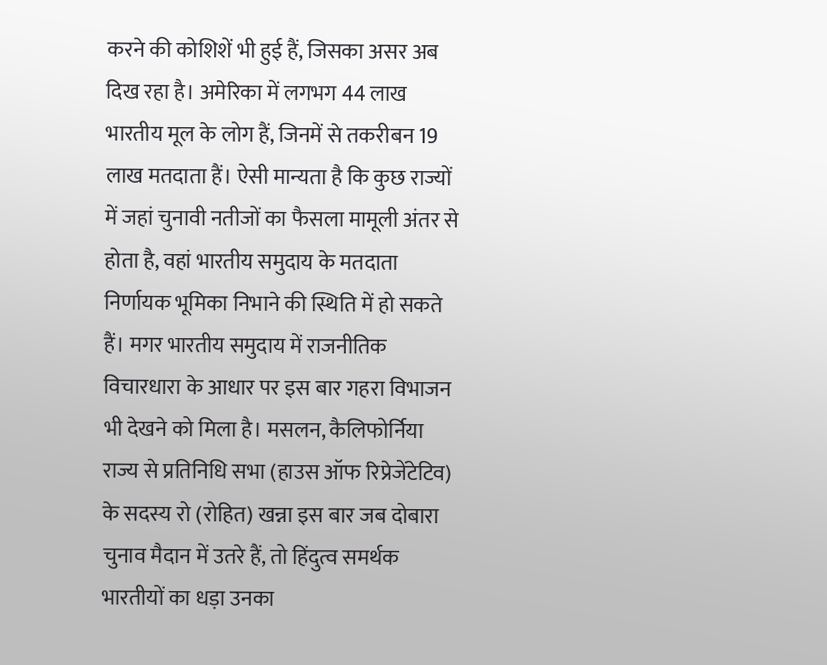करने की कोशिशें भी हुई हैं, जिसका असर अब दिख रहा है। अमेरिका में लगभग 44 लाख भारतीय मूल के लोग हैं, जिनमें से तकरीबन 19 लाख मतदाता हैं। ऐसी मान्यता है कि कुछ राज्यों में जहां चुनावी नतीजों का फैसला मामूली अंतर से होता है, वहां भारतीय समुदाय के मतदाता निर्णायक भूमिका निभाने की स्थिति में हो सकते हैं। मगर भारतीय समुदाय में राजनीतिक विचारधारा के आधार पर इस बार गहरा विभाजन भी देखने को मिला है। मसलन, कैलिफोर्निया राज्य से प्रतिनिधि सभा (हाउस ऑफ रिप्रेजेंटेटिव) के सदस्य रो (रोहित) खन्ना इस बार जब दोबारा चुनाव मैदान में उतरे हैं, तो हिंदुत्व समर्थक भारतीयों का धड़ा उनका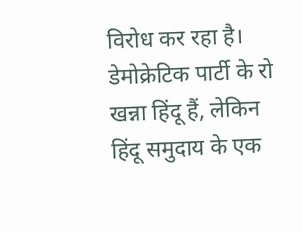विरोध कर रहा है।
डेमोक्रेटिक पार्टी के रो खन्ना हिंदू हैं, लेकिन हिंदू समुदाय के एक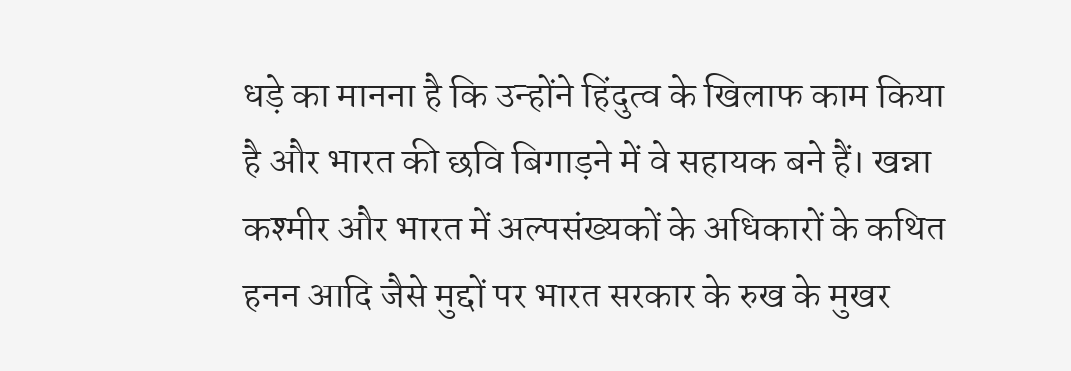धड़े का मानना है कि उन्होंने हिंदुत्व के खिलाफ काम किया है और भारत की छवि बिगाड़ने में वे सहायक बने हैं। खन्ना कश्मीर और भारत में अल्पसंख्यकों के अधिकारों के कथित हनन आदि जैसे मुद्दों पर भारत सरकार के रुख के मुखर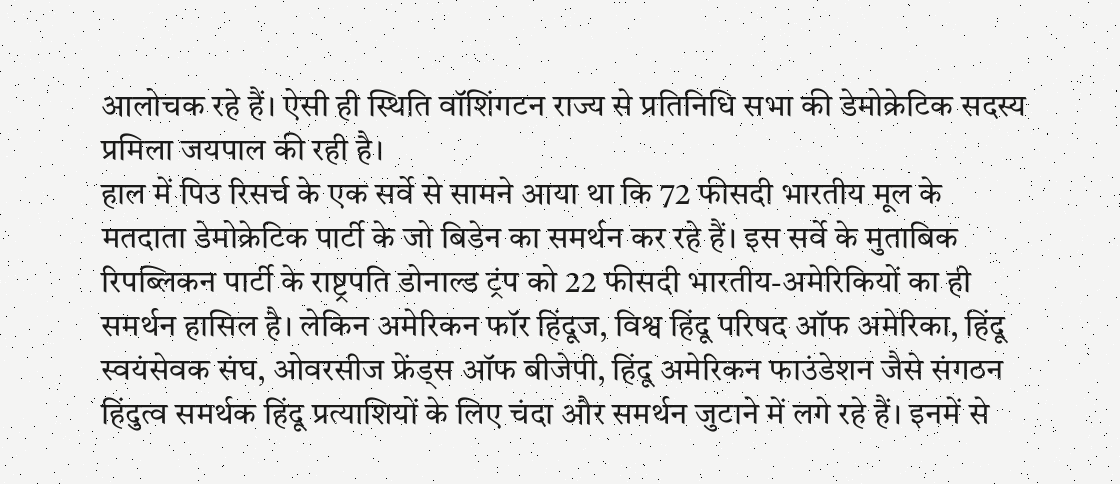आलोचक रहे हैं। ऐसी ही स्थिति वॉशिंगटन राज्य से प्रतिनिधि सभा की डेमोक्रेटिक सदस्य प्रमिला जयपाल की रही है।
हाल में पिउ रिसर्च के एक सर्वे से सामने आया था कि 72 फीसदी भारतीय मूल के मतदाता डेमोक्रेटिक पार्टी के जो बिडेन का समर्थन कर रहे हैं। इस सर्वे के मुताबिक रिपब्लिकन पार्टी के राष्ट्रपति डोनाल्ड ट्रंप को 22 फीसदी भारतीय-अमेरिकियों का ही समर्थन हासिल है। लेकिन अमेरिकन फॉर हिंदूज, विश्व हिंदू परिषद ऑफ अमेरिका, हिंदू स्वयंसेवक संघ, ओवरसीज फ्रेंड्स ऑफ बीजेपी, हिंदू अमेरिकन फाउंडेशन जैसे संगठन हिंदुत्व समर्थक हिंदू प्रत्याशियों के लिए चंदा और समर्थन जुटाने में लगे रहे हैं। इनमें से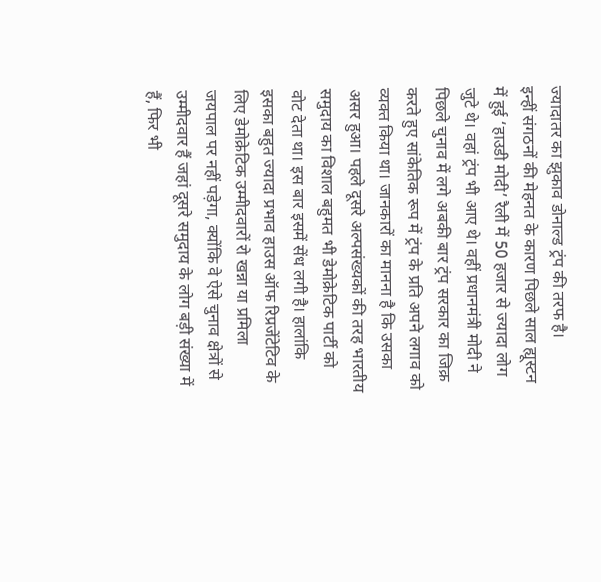ज्यादातर का झुकाव डोनाल्ड ट्रंप की तरफ है।
इन्हीं संगठनों की मेहनत के कारण पिछले साल ह्यूस्टन में हुई ‘हाउडी मोदी’ रैली में 50 हजार से ज्यादा लोग जुटे थे। वहां ट्रंप भी आए थे। वहीं प्रधानमंत्री मोदी ने पिछले चुनाव में लगे अबकी बार ट्रंप सरकार का जिक्र करते हुए सांकेतिक रूप में ट्रंप के प्रति अपने लगाव को व्यक्त किया था। जानकारों का मानना है कि उसका असर हुआ। पहले दूसरे अल्पसंख्यकों की तरह भारतीय समुदाय का विशाल बहुमत भी डेमोक्रेटिक पार्टी को वोट देता था। इस बार इसमें सेंध लगी है। हालांकि इसका बहुत ज्यादा प्रभाव हाउस ऑफ रिप्रजेंटेटिव के लिए डेमोक्रेटिक उम्मीदवारों रो खन्ना या प्रमिला जयपाल पर नहीं पड़ेगा, क्योंकि वे ऐसे चुनाव क्षेत्रों से उम्मीदवार हैं जहां दूसरे समुदाय के लोग बड़ी संख्या में हैं, फिर भी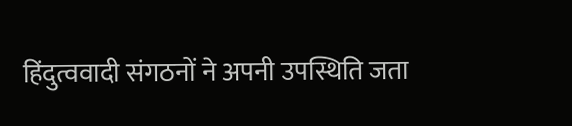हिंदुत्ववादी संगठनों ने अपनी उपस्थिति जता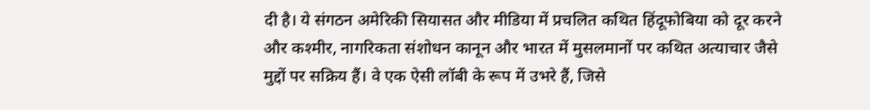दी है। ये संगठन अमेरिकी सियासत और मीडिया में प्रचलित कथित हिंदूफोबिया को दूर करने और कश्मीर, नागरिकता संशोधन कानून और भारत में मुसलमानों पर कथित अत्याचार जैसे मुद्दों पर सक्रिय हैं। वे एक ऐसी लॉबी के रूप में उभरे हैं, जिसे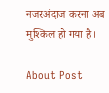नजरअंदाज करना अब मुश्किल हो गया है।

About Post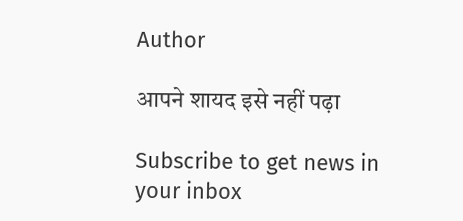Author

आपने शायद इसे नहीं पढ़ा

Subscribe to get news in your inbox